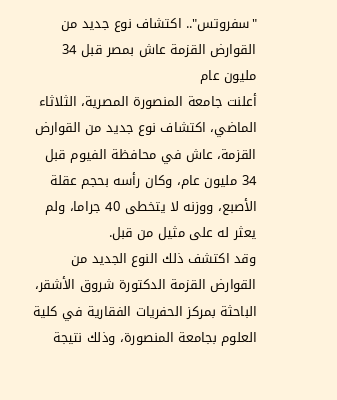"سفروتس".. اكتشاف نوع جديد من القوارض القزمة عاش بمصر قبل 34 مليون عام
أعلنت جامعة المنصورة المصرية، الثلاثاء الماضي، اكتشاف نوع جديد من القوارض القزمة، عاش في محافظة الفيوم قبل 34 مليون عام، وكان رأسه بحجم عقلة الأصبع، ووزنه لا يتخطى 40 جراما، ولم يعثر له على مثيل من قبل.
وقد اكتشف ذلك النوع الجديد من القوارض القزمة الدكتورة شروق الأشقر، الباحثة بمركز الحفريات الفقارية في كلية العلوم بجامعة المنصورة، وذلك نتيجة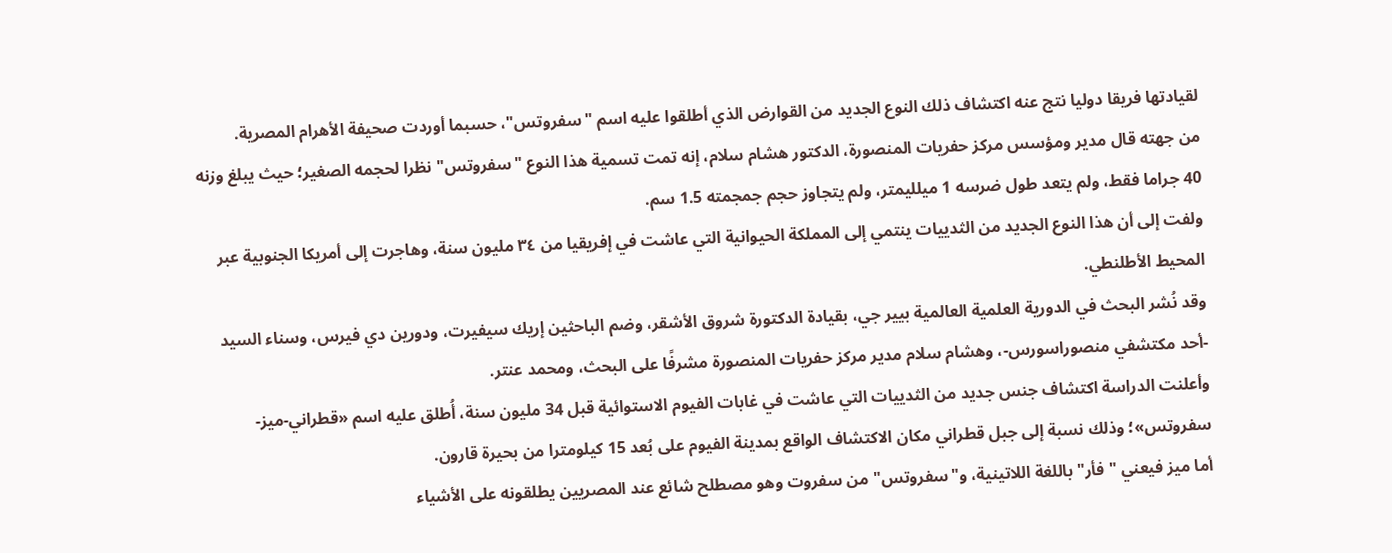لقيادتها فريقا دوليا نتج عنه اكتشاف ذلك النوع الجديد من القوارض الذي أطلقوا عليه اسم "سفروتس"، حسبما أوردت صحيفة الأهرام المصرية.
من جهته قال مدير ومؤسس مركز حفريات المنصورة، الدكتور هشام سلام، إنه تمت تسمية هذا النوع "سفروتس" نظرا لحجمه الصغير؛ حيث يبلغ وزنه 40 جراما فقط، ولم يتعد طول ضرسه 1 ميلليمتر، ولم يتجاوز حجم جمجمته 1.5 سم.
ولفت إلى أن هذا النوع الجديد من الثدييات ينتمي إلى المملكة الحيوانية التي عاشت في إفريقيا من ٣٤ مليون سنة، وهاجرت إلى أمريكا الجنوبية عبر المحيط الأطلنطي.
وقد نُشر البحث في الدورية العلمية العالمية بيير جي، بقيادة الدكتورة شروق الأشقر، وضم الباحثين إريك سيفيرت، ودورين دي فيرس، وسناء السيد -أحد مكتشفي منصوراسورس-، وهشام سلام مدير مركز حفريات المنصورة مشرفًا على البحث، ومحمد عنتر.
وأعلنت الدراسة اكتشاف جنس جديد من الثدييات التي عاشت في غابات الفيوم الاستوائية قبل 34 مليون سنة، أُطلق عليه اسم «قطراني-ميز-سفروتس»؛ وذلك نسبة إلى جبل قطراني مكان الاكتشاف الواقع بمدينة الفيوم على بُعد 15 كيلومترا من بحيرة قارون.
أما ميز فيعني "فأر" باللغة اللاتينية، و"سفروتس" من سفروت وهو مصطلح شائع عند المصريين يطلقونه على الأشياء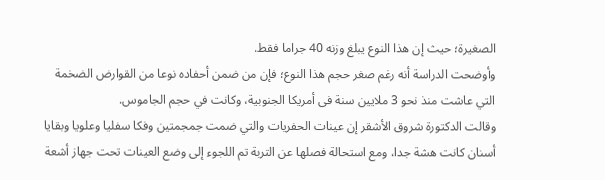الصغيرة؛ حيث إن هذا النوع يبلغ وزنه 40 جراما فقط.
وأوضحت الدراسة أنه رغم صغر حجم هذا النوع؛ فإن من ضمن أحفاده نوعا من القوارض الضخمة التي عاشت منذ نحو 3 ملايين سنة فى أمريكا الجنوبية، وكانت في حجم الجاموس.
وقالت الدكتورة شروق الأشقر إن عينات الحفريات والتي ضمت جمجمتين وفكا سفليا وعلويا وبقايا أسنان كانت هشة جدا، ومع استحالة فصلها عن التربة تم اللجوء إلى وضع العينات تحت جهاز أشعة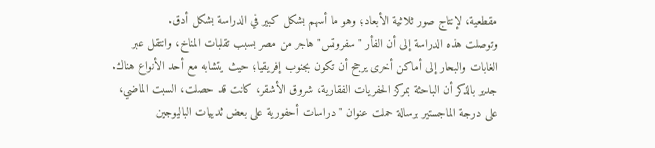مقطعية، لإنتاج صور ثلاثية الأبعاد؛ وهو ما أسهم بشكل كبير في الدراسة بشكل أدق.
وتوصلت هذه الدراسة إلى أن الفأر "سفروتس" هاجر من مصر بسبب تقلبات المناخ، وانتقل عبر الغابات والبحار إلى أماكن أخرى يرجح أن تكون بجنوب إفريقيا؛ حيث يتشابه مع أحد الأنواع هناك.
جدير بالذكر أن الباحثة بمركز الحفريات الفقارية، شروق الأشقر، كانت قد حصلت، السبت الماضي، على درجة الماجستير برسالة حملت عنوان "دراسات أحفورية على بعض ثدييات الباليوجين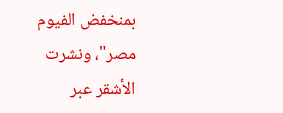بمنخفض الفيوم مصر"، ونشرت الأشقر عبر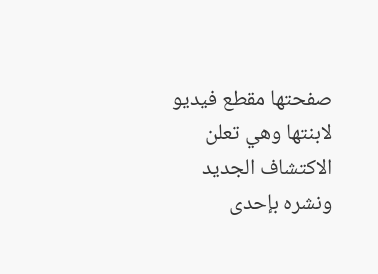صفحتها مقطع فيديو لابنتها وهي تعلن الاكتشاف الجديد ونشره بإحدى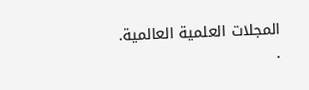المجلات العلمية العالمية.
.